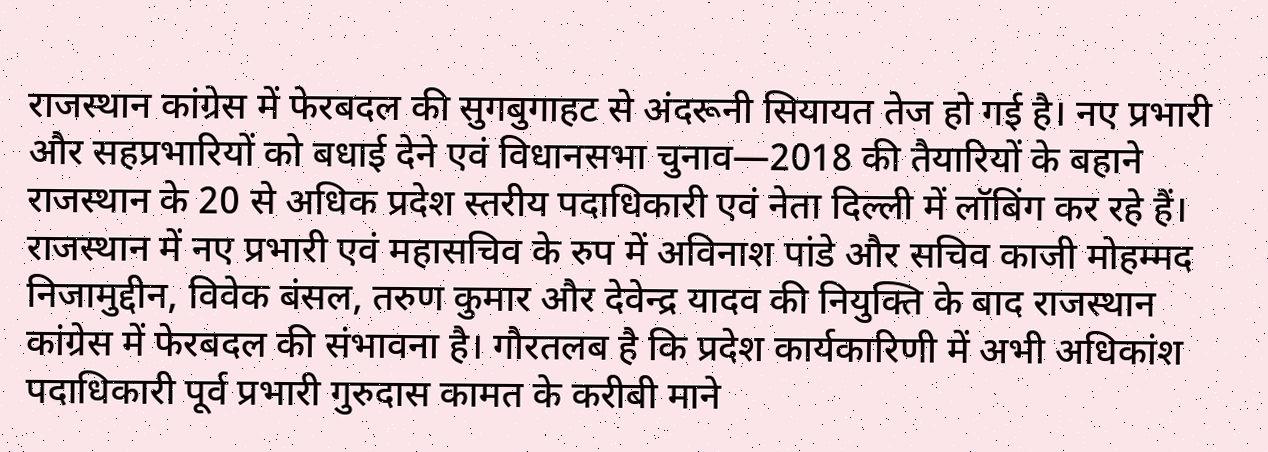राजस्थान कांग्रेस में फेरबदल की सुगबुगाहट से अंदरूनी सियायत तेज हो गई है। नए प्रभारी और सहप्रभारियों को बधाई देने एवं विधानसभा चुनाव—2018 की तैयारियों के बहाने राजस्थान के 20 से अधिक प्रदेश स्तरीय पदाधिकारी एवं नेता दिल्ली में लॉबिंग कर रहे हैं।
राजस्थान में नए प्रभारी एवं महासचिव के रुप में अविनाश पांडे और सचिव काजी मोहम्मद निजामुद्दीन, विवेक बंसल, तरुण कुमार और देवेन्द्र यादव की नियुक्ति के बाद राजस्थान कांग्रेस में फेरबदल की संभावना है। गौरतलब है कि प्रदेश कार्यकारिणी में अभी अधिकांश पदाधिकारी पूर्व प्रभारी गुरुदास कामत के करीबी माने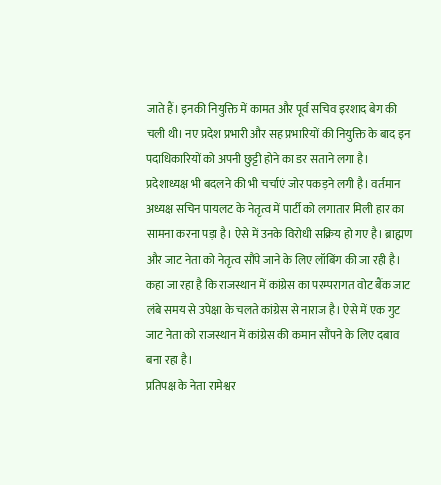जाते हैं। इनकी नियुक्ति में कामत और पूर्व सचिव इरशाद बेग की चली थी। नए प्रदेश प्रभारी और सह प्रभारियों की नियुक्ति के बाद इन पदाधिकारियों को अपनी छुट्टी होने का डर सताने लगा है।
प्रदेशाध्यक्ष भी बदलने की भी चर्चाएं जोर पकड़ने लगी है। वर्तमान अध्यक्ष सचिन पायलट के नेतृत्व में पार्टी को लगातार मिली हार का सामना करना पड़ा है। ऐसे में उनके विरोधी सक्रिय हो गए है। ब्राह्मण और जाट नेता को नेतृत्व सौंपे जाने के लिए लॉबिंग की जा रही है।
कहा जा रहा है कि राजस्थान में कांग्रेस का परम्परागत वोट बैंक जाट लंबे समय से उपेक्षा के चलते कांग्रेस से नाराज है। ऐसे में एक गुट जाट नेता को राजस्थान में कांग्रेस की कमान सौंपने के लिए दबाव बना रहा है।
प्रतिपक्ष के नेता रामेश्वर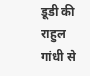डूडी की राहुल गांधी से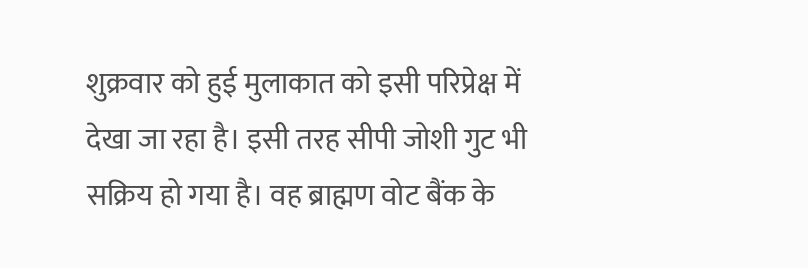शुक्रवार को हुई मुलाकात को इसी परिप्रेक्ष में देखा जा रहा है। इसी तरह सीपी जोशी गुट भी सक्रिय हो गया है। वह ब्राह्मण वोट बैंक के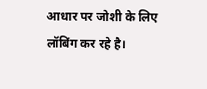आधार पर जोशी के लिए लॉबिंग कर रहे है।